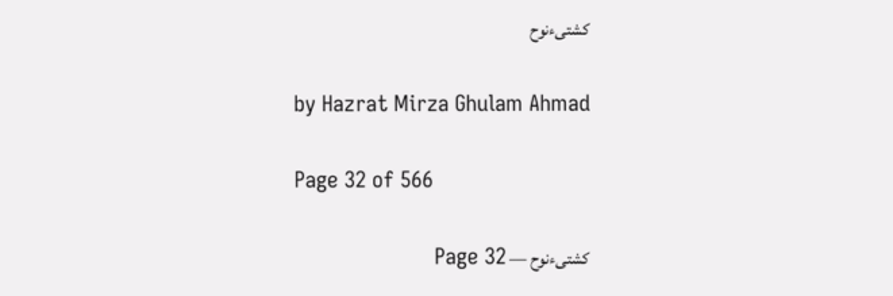کشتیءنوح

by Hazrat Mirza Ghulam Ahmad

Page 32 of 566

کشتیءنوح — Page 32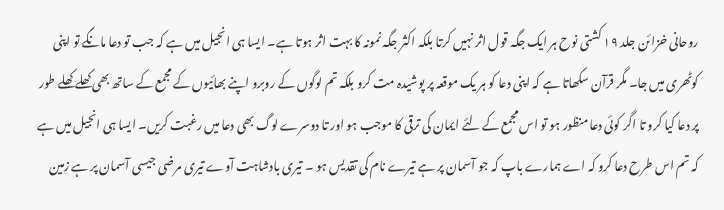روحانی خزائن جلد ۱۹ کشتی نوح ہر ایک جگہ قول اثر نہیں کرتا بلکہ اکثر جگہ نمونہ کا بہت اثر ہوتا ہے۔ ایسا ہی انجیل میں ہے کہ جب تو دعا مانگے تو اپنی کوٹھری میں جا۔ مگر قرآن سکھاتا ہے کہ اپنی دعا کو ہر یک موقعہ پر پوشیدہ مت کرو بلکہ تم لوگوں کے روبرو اپنے بھائیوں کے مجمع کے ساتھ بھی کھلے کھلے طور پر دعا کیا کرو تا اگر کوئی دعا منظور ہو تو اس مجمع کے لئے ایمان کی ترقی کا موجب ہو اور تا دوسرے لوگ بھی دعا میں رغبت کریں۔ ایسا ہی انجیل میں ہے کہ تم اس طرح دعا کرو کہ اے ہمارے باپ کہ جو آسمان پر ہے تیرے نام کی تقدیس ہو ۔ تیری بادشاہت آوے تیری مرضی جیسی آسمان پر ہے زمین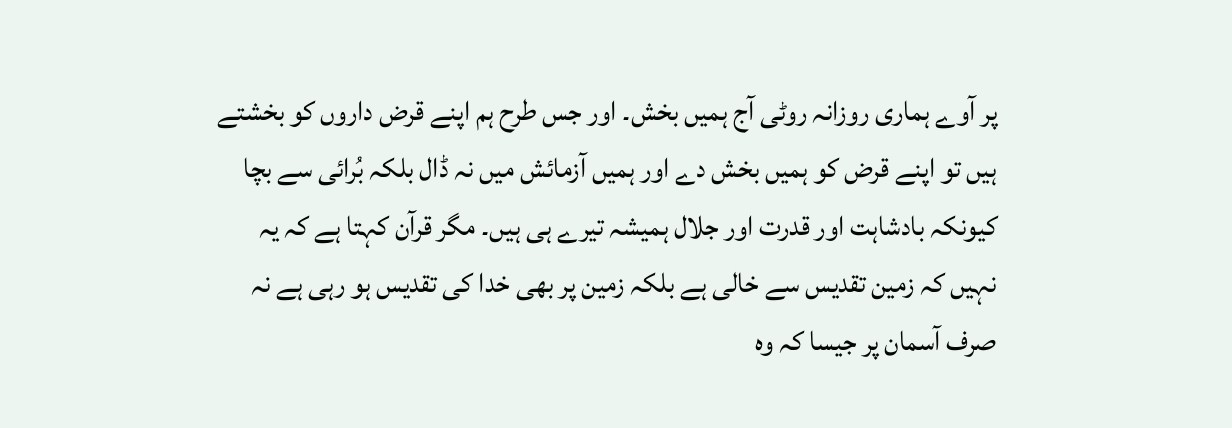پر آوے ہماری روزانہ روٹی آج ہمیں بخش۔ اور جس طرح ہم اپنے قرض داروں کو بخشتے ہیں تو اپنے قرض کو ہمیں بخش دے اور ہمیں آزمائش میں نہ ڈال بلکہ بُرائی سے بچا کیونکہ بادشاہت اور قدرت اور جلال ہمیشہ تیرے ہی ہیں۔ مگر قرآن کہتا ہے کہ یہ نہیں کہ زمین تقدیس سے خالی ہے بلکہ زمین پر بھی خدا کی تقدیس ہو رہی ہے نہ صرف آسمان پر جیسا کہ وہ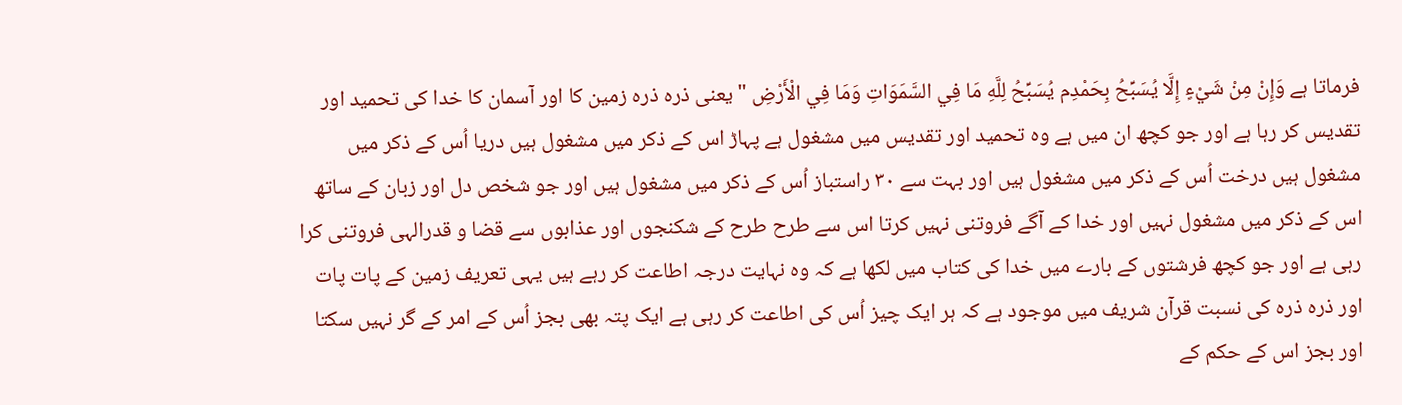فرماتا ہے وَإِنْ مِنْ شَيْءٍ إِلَّا يُسَبِّحُ بِحَمْدِم يُسَبِّحُ لِلَّهِ مَا فِي السَّمَوَاتِ وَمَا فِي الْأَرْضِ " یعنی ذرہ ذرہ زمین کا اور آسمان کا خدا کی تحمید اور تقدیس کر رہا ہے اور جو کچھ ان میں ہے وہ تحمید اور تقدیس میں مشغول ہے پہاڑ اس کے ذکر میں مشغول ہیں دریا اُس کے ذکر میں مشغول ہیں درخت اُس کے ذکر میں مشغول ہیں اور بہت سے ۳۰ راستباز اُس کے ذکر میں مشغول ہیں اور جو شخص دل اور زبان کے ساتھ اس کے ذکر میں مشغول نہیں اور خدا کے آگے فروتنی نہیں کرتا اس سے طرح طرح کے شکنجوں اور عذابوں سے قضا و قدرالہی فروتنی کرا رہی ہے اور جو کچھ فرشتوں کے بارے میں خدا کی کتاب میں لکھا ہے کہ وہ نہایت درجہ اطاعت کر رہے ہیں یہی تعریف زمین کے پات پات اور ذرہ ذرہ کی نسبت قرآن شریف میں موجود ہے کہ ہر ایک چیز اُس کی اطاعت کر رہی ہے ایک پتہ بھی بجز اُس کے امر کے گر نہیں سکتا اور بجز اس کے حکم کے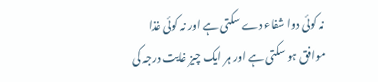نہ کوئی دوا شفاء دے سکتی ہے اور نہ کوئی غذا موافق ہو سکتی ہے اور ہر ایک چیز غایت درجہ کی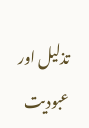تذلیل اور عبودیت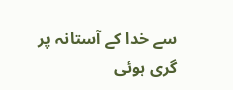سے خدا کے آستانہ پر گری ہوئی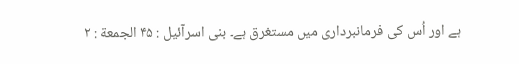ہے اور اُس کی فرمانبرداری میں مستغرق ہے۔ بنی اسرآئیل : ۴۵ الجمعة : ٢